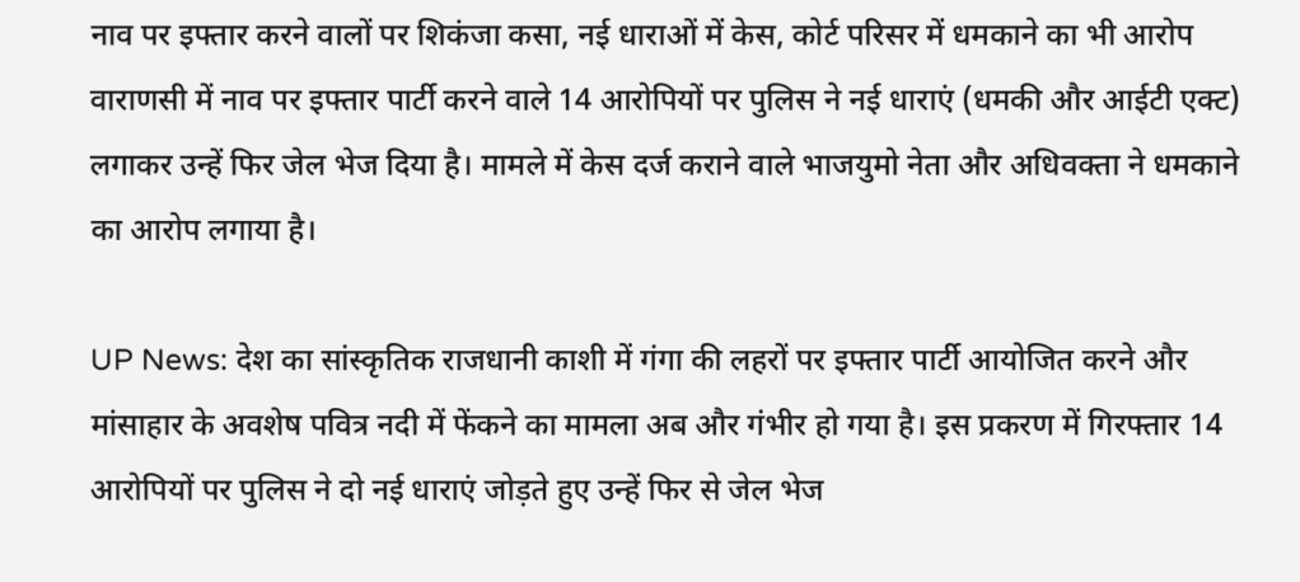नाव पर इफ्तार करने वालों पर शिकंजा कसा, नई धाराओं में केस, कोर्ट परिसर में धमकाने का भी आरोप
वाराणसी में नाव पर इफ्तार पार्टी करने वाले 14 आरोपियों पर पुलिस ने नई धाराएं (धमकी और आईटी एक्ट) लगाकर उन्हें फिर जेल भेज दिया है। मामले में केस दर्ज कराने वाले भाजयुमो नेता और अधिवक्ता ने धमकाने का आरोप लगाया है।

UP News: देश का सांस्कृतिक राजधानी काशी में गंगा की लहरों पर इफ्तार पार्टी आयोजित करने और मांसाहार के अवशेष पवित्र नदी में फेंकने का मामला अब और गंभीर हो गया है। इस प्रकरण में गिरफ्तार 14 आरोपियों पर पुलिस ने दो नई धाराएं जोड़ते हुए उन्हें फिर से जेल भेज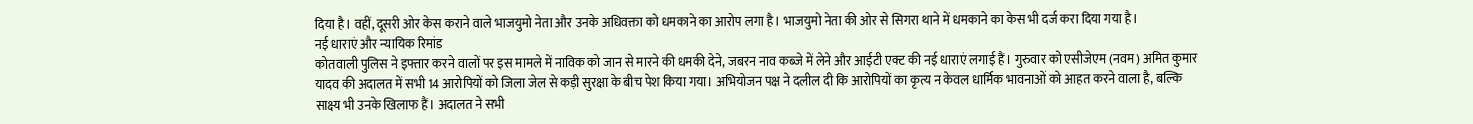दिया है। वहीं, दूसरी ओर केस कराने वाले भाजयुमो नेता और उनके अधिवक्ता को धमकाने का आरोप लगा है। भाजयुमो नेता की ओर से सिगरा थाने में धमकाने का केस भी दर्ज करा दिया गया है।
नई धाराएं और न्यायिक रिमांड
कोतवाली पुलिस ने इफ्तार करने वालों पर इस मामले में नाविक को जान से मारने की धमकी देने, जबरन नाव कब्जे में लेने और आईटी एक्ट की नई धाराएं लगाई हैं। गुरुवार को एसीजेएम (नवम) अमित कुमार यादव की अदालत में सभी 14 आरोपियों को जिला जेल से कड़ी सुरक्षा के बीच पेश किया गया। अभियोजन पक्ष ने दलील दी कि आरोपियों का कृत्य न केवल धार्मिक भावनाओं को आहत करने वाला है, बल्कि साक्ष्य भी उनके खिलाफ हैं। अदालत ने सभी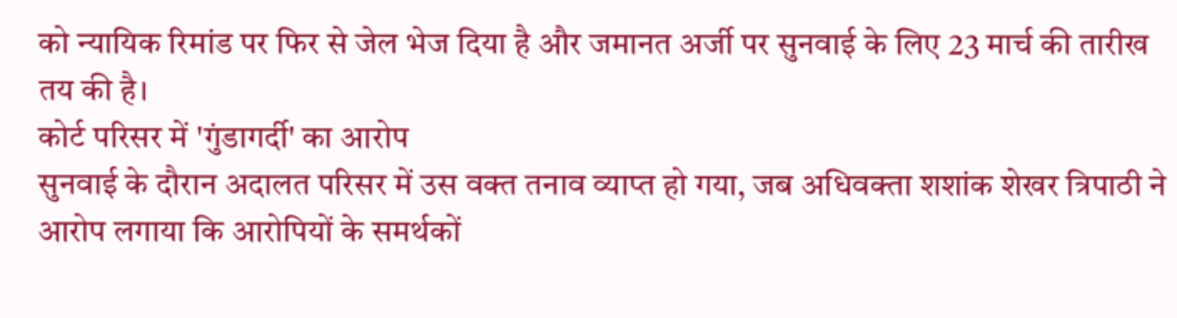को न्यायिक रिमांड पर फिर से जेल भेज दिया है और जमानत अर्जी पर सुनवाई के लिए 23 मार्च की तारीख तय की है।
कोर्ट परिसर में 'गुंडागर्दी' का आरोप
सुनवाई के दौरान अदालत परिसर में उस वक्त तनाव व्याप्त हो गया, जब अधिवक्ता शशांक शेखर त्रिपाठी ने आरोप लगाया कि आरोपियों के समर्थकों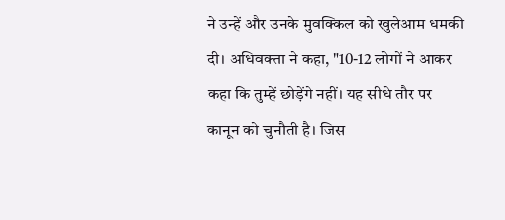ने उन्हें और उनके मुवक्किल को खुलेआम धमकी दी। अधिवक्ता ने कहा, "10-12 लोगों ने आकर कहा कि तुम्हें छोड़ेंगे नहीं। यह सीधे तौर पर कानून को चुनौती है। जिस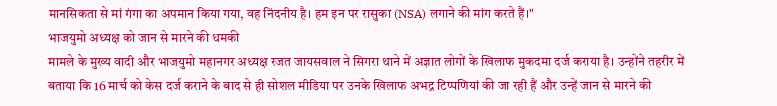मानसिकता से मां गंगा का अपमान किया गया, वह निंदनीय है। हम इन पर रासुका (NSA) लगाने की मांग करते हैं।"
भाजयुमो अध्यक्ष को जान से मारने की धमकी
मामले के मुख्य वादी और भाजयुमो महानगर अध्यक्ष रजत जायसवाल ने सिगरा थाने में अज्ञात लोगों के खिलाफ मुकदमा दर्ज कराया है। उन्होंने तहरीर में बताया कि 16 मार्च को केस दर्ज कराने के बाद से ही सोशल मीडिया पर उनके खिलाफ अभद्र टिप्पणियां की जा रही हैं और उन्हें जान से मारने की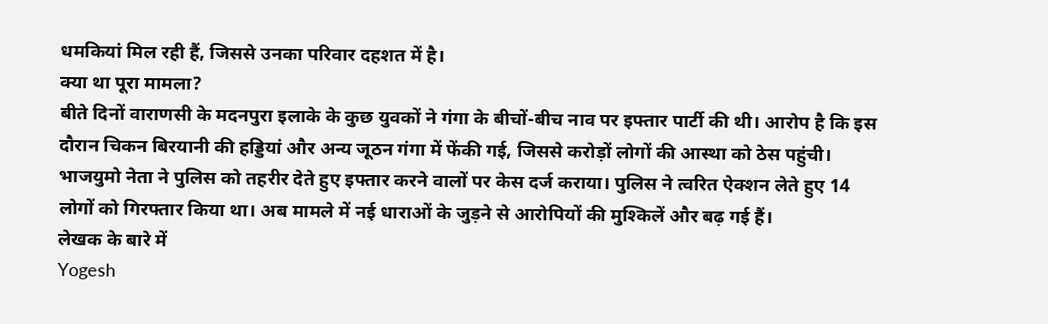धमकियां मिल रही हैं, जिससे उनका परिवार दहशत में है।
क्या था पूरा मामला?
बीते दिनों वाराणसी के मदनपुरा इलाके के कुछ युवकों ने गंगा के बीचों-बीच नाव पर इफ्तार पार्टी की थी। आरोप है कि इस दौरान चिकन बिरयानी की हड्डियां और अन्य जूठन गंगा में फेंकी गई, जिससे करोड़ों लोगों की आस्था को ठेस पहुंची। भाजयुमो नेता ने पुलिस को तहरीर देते हुए इफ्तार करने वालों पर केस दर्ज कराया। पुलिस ने त्वरित ऐक्शन लेते हुए 14 लोगों को गिरफ्तार किया था। अब मामले में नई धाराओं के जुड़ने से आरोपियों की मुश्किलें और बढ़ गई हैं।
लेखक के बारे में
Yogesh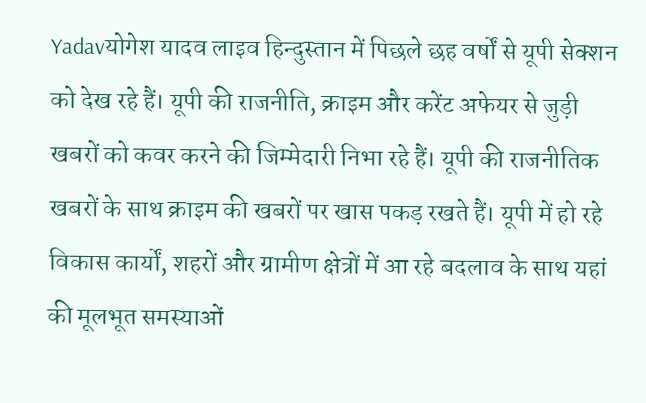Yadavयोगेश यादव लाइव हिन्दुस्तान में पिछले छह वर्षों से यूपी सेक्शन को देख रहे हैं। यूपी की राजनीति, क्राइम और करेंट अफेयर से जुड़ी खबरों को कवर करने की जिम्मेदारी निभा रहे हैं। यूपी की राजनीतिक खबरों के साथ क्राइम की खबरों पर खास पकड़ रखते हैं। यूपी में हो रहे विकास कार्यों, शहरों और ग्रामीण क्षेत्रों में आ रहे बदलाव के साथ यहां की मूलभूत समस्याओं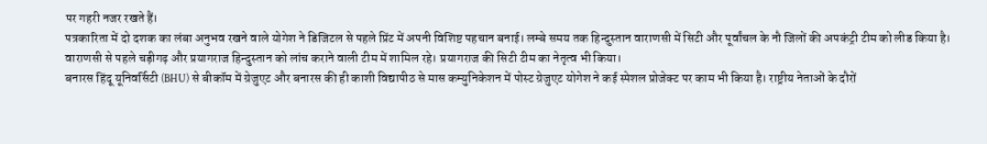पर गहरी नजर रखते हैं।
पत्रकारिता में दो दशक का लंबा अनुभव रखने वाले योगेश ने डिजिटल से पहले प्रिंट में अपनी विशिष्ट पहचान बनाई। लम्बे समय तक हिन्दुस्तान वाराणसी में सिटी और पूर्वांचल के नौ जिलों की अपकंट्री टीम को लीड किया है। वाराणसी से पहले चड़ीगढ़ और प्रयागराज हिन्दुस्तान को लांच कराने वाली टीम में शामिल रहे। प्रयागराज की सिटी टीम का नेतृत्व भी किया।
बनारस हिंदू यूनिवर्सिटी (BHU) से बीकॉम में ग्रेजुएट और बनारस की ही काशी विद्यापीठ से मास कम्युनिकेशन में पोस्ट ग्रेजुएट योगेश ने कई स्पेशल प्रोजेक्ट पर काम भी किया है। राष्ट्रीय नेताओं के दौरों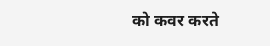को कवर करते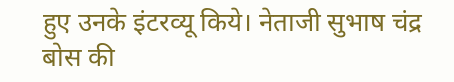हुए उनके इंटरव्यू किये। नेताजी सुभाष चंद्र बोस की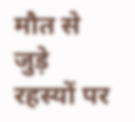मौत से जुड़े रहस्यों पर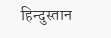हिन्दुस्तान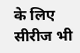के लिए सीरीज भी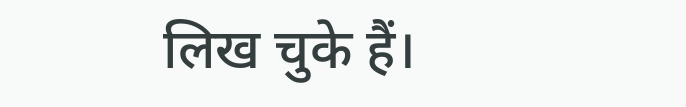लिख चुके हैं।